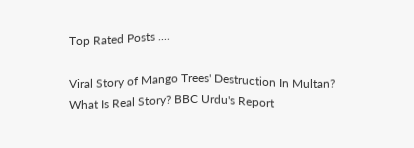Top Rated Posts ....

Viral Story of Mango Trees' Destruction In Multan? What Is Real Story? BBC Urdu's Report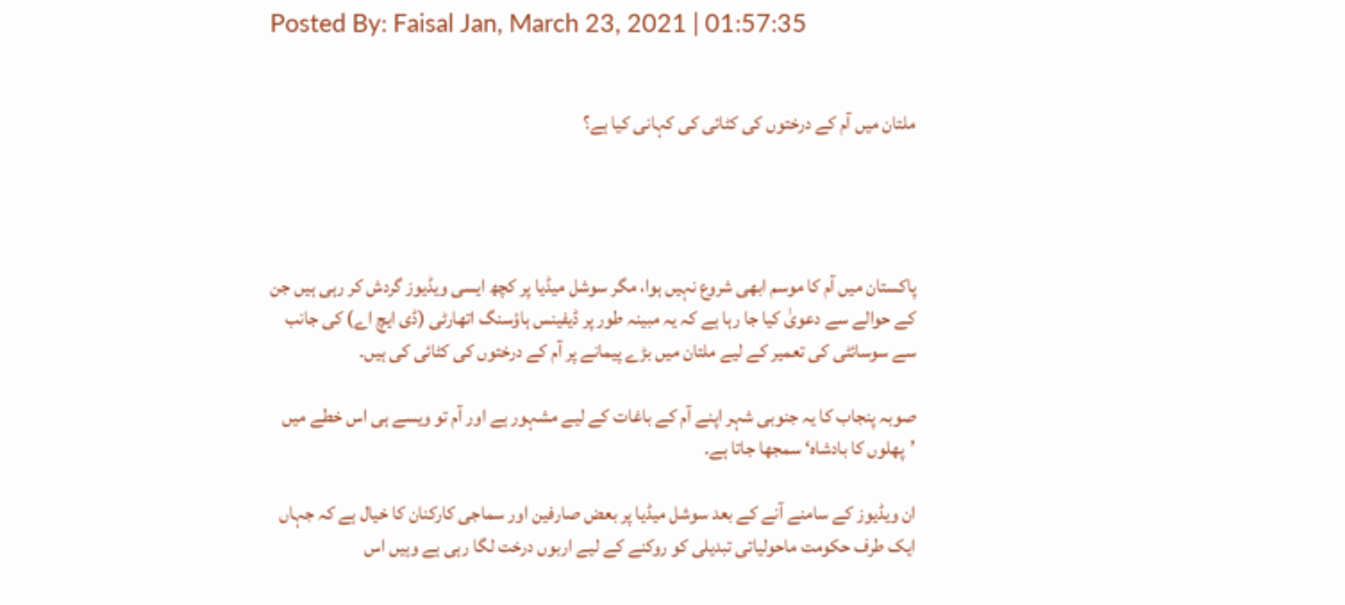Posted By: Faisal Jan, March 23, 2021 | 01:57:35


ملتان میں آم کے درختوں کی کٹائی کی کہانی کیا ہے؟




پاکستان میں آم کا موسم ابھی شروع نہیں ہوا، مگر سوشل میڈیا پر کچھ ایسی ویڈیوز گردش کر رہی ہیں جن کے حوالے سے دعویٰ کیا جا رہا ہے کہ یہ مبینہ طور پر ڈیفینس ہاؤسنگ اتھارٹی (ڈی ایچ اے) کی جانب سے سوسائٹی کی تعمیر کے لیے ملتان میں بڑے پیمانے پر آم کے درختوں کی کٹائی کی ہیں۔

صوبہ پنجاب کا یہ جنوبی شہر اپنے آم کے باغات کے لیے مشہور ہے اور آم تو ویسے ہی اس خطے میں ’پھلوں کا بادشاہ‘ سمجھا جاتا ہے۔

ان ویڈیوز کے سامنے آنے کے بعد سوشل میڈیا پر بعض صارفین اور سماجی کارکنان کا خیال ہے کہ جہاں ایک طرف حکومت ماحولیاتی تبدیلی کو روکنے کے لیے اربوں درخت لگا رہی ہے وہیں اس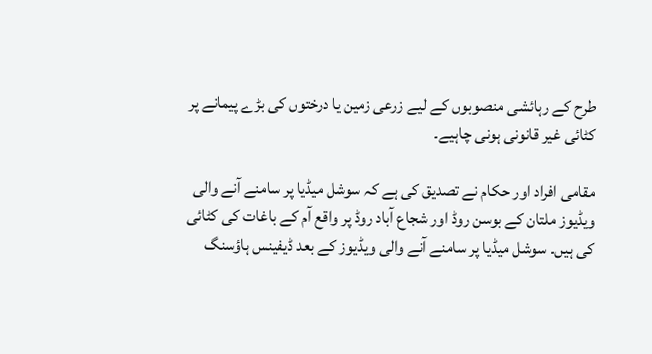طرح کے رہائشی منصوبوں کے لیے زرعی زمین یا درختوں کی بڑے پیمانے پر کٹائی غیر قانونی ہونی چاہیے۔

مقامی افراد اور حکام نے تصدیق کی ہے کہ سوشل میڈیا پر سامنے آنے والی ویڈیوز ملتان کے بوسن روڈ اور شجاع آباد روڈ پر واقع آم کے باغات کی کٹائی کی ہیں۔ سوشل میڈیا پر سامنے آنے والی ویڈیوز کے بعد ڈیفینس ہاؤسنگ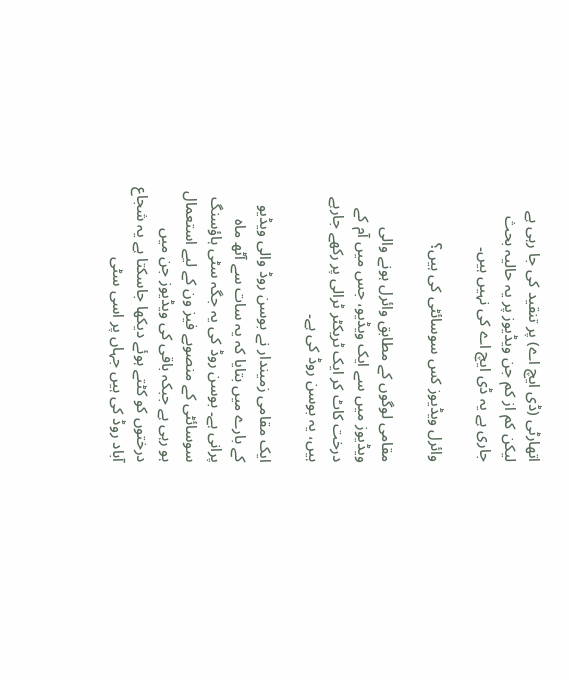اتھارٹی (ڈی ایچ اے) پر تنقید کی جا رہی ہے لیکن کم از کم جن ویڈیوز پر یہ حالیہ بحث جاری ہے یہ ڈی ایچ اے کی نہیں ہیں۔

وائرل ویڈیوز کس سوسائٹی کی ہیں؟

مقامی لوگوں کے مطابق وائرل ہونے والی ویڈیوز میں سے ایک ویڈیو، جس میں آم کے درخت کاٹ کر ایک ٹریکٹر ٹرالی پر رکھے جارہے ہیں، یہ بوسن روڈ کی ہے۔

ایک مقامی زمیندار نے بوسن روڈ والی ویڈیو کے بارے میں بتایا کہ یہ سات سے آٹھ ماہ پرانی ہے۔ بوسن روڈ کی یہ جگہ سٹی ہاؤسنگ سوسائٹی کے منصوبے فیز ون کے لیے استعمال ہو رہی ہے جبکہ باقی کی ویڈیوز جن میں درختوں کو کٹتے ہوئے دیکھا جاسکتا ہے یہ شجاع آباد روڈ کی ہیں جہاں پر اسی سٹی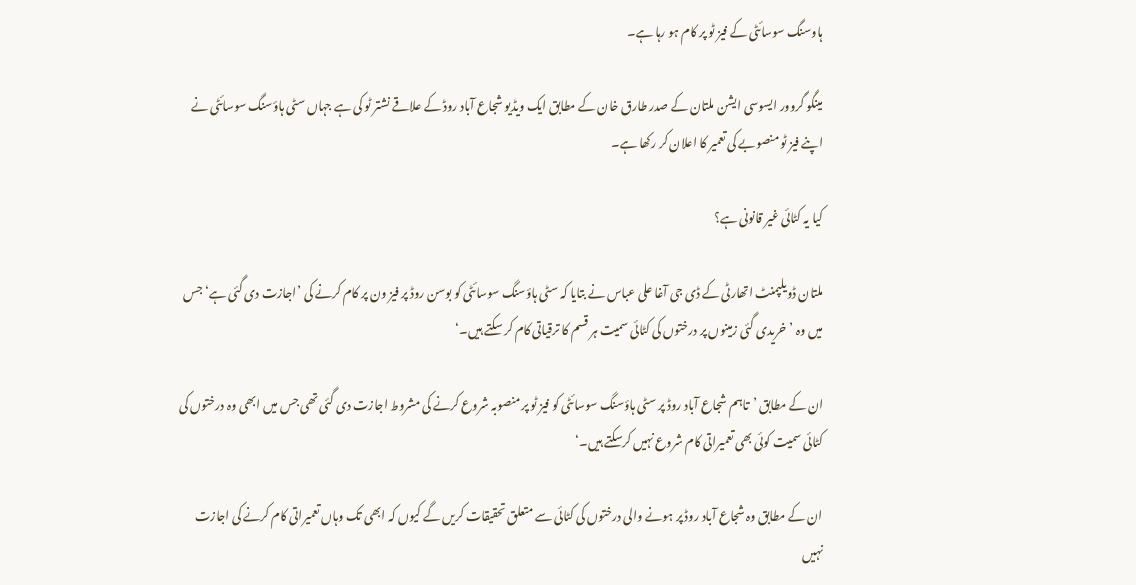ہاوسنگ سوسائٹی کے فیز ٹو پر کام ہو رہا ہے۔

مینگو گروور ایسوسی ایشن ملتان کے صدر طارق خان کے مطابق ایک ویڈیو شجاع آباد روڈ کے علاقے نشتر ٹو کی ہے جہاں سٹی ہاؤسنگ سوسائٹی نے اپنے فیز ٹو منصوبے کی تعمیر کا اعلان کر رکھا ہے۔

کیا یہ کٹائی غیر قانونی ہے؟

ملتان ڈویلپمنٹ اتھارٹی کے ڈی جی آغا علی عباس نے بتایا کہ سٹی ہاؤسنگ سوسائٹی کو بوسن روڈ پر فیز ون پر کام کرنے کی ’اجازت دی گئی ہے‘ جس میں وہ ’خریدی گئی زمینوں پر درختوں کی کٹائی سمیت ہر قسم کا ترقیاتی کام کر سکتے ہیں۔‘

ان کے مطابق ’تاہم شجاع آباد روڈ پر سٹی ہاؤسنگ سوسائٹی کو فیز ٹو پر منصوبہ شروع کرنے کی مشروط اجازت دی گئی تھی جس میں ابھی وہ درختوں کی کٹائی سمیت کوئی بھی تعمیراتی کام شروع نہیں کرسکتے ہیں۔‘

ان کے مطابق وہ شجاع آباد روڈ پر ہونے والی درختوں کی کٹائی سے متعلق تحقیقات کریں گے کیوں کہ ابھی تک وہاں تعمیراتی کام کرنے کی اجازت نہیں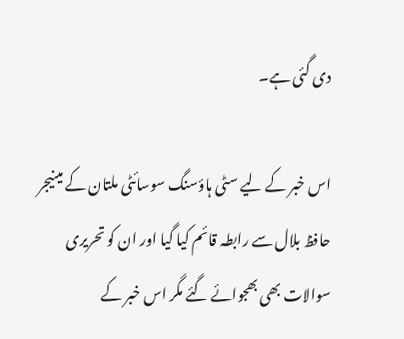دی گئی ہے۔

اس خبر کے لیے سٹی ہاؤسنگ سوسائٹی ملتان کے مینیجر حافظ بلال سے رابطہ قائم کیا گیا اور ان کو تحریری سوالات بھی بھجوائے گئے مگر اس خبر کے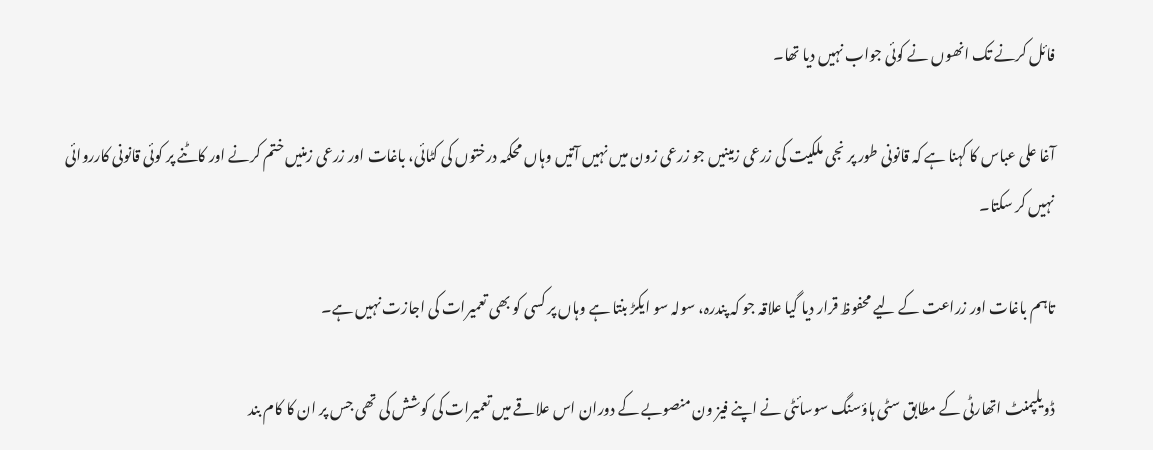فائل کرنے تک انھوں نے کوئی جواب نہیں دیا تھا۔

آغا علی عباس کا کہنا ہے کہ قانونی طور پر نجی ملکیت کی زرعی زمینیں جو زرعی زون میں نہیں آتیں وہاں محکمہ درختوں کی کٹائی، باغات اور زرعی زمنیں ختم کرنے اور کاٹنے پر کوئی قانونی کارروائی نہیں کر سکتا۔

تاہم باغات اور زراعت کے لیے محفوظ قرار دیا گیا علاقہ جو کہ پندرہ، سولہ سو ایکڑ بنتا ہے وہاں پر کسی کو بھی تعمیرات کی اجازت نہیں ہے۔

ڈویلپمنٹ اتھارٹی کے مطابق سٹی ہاؤسنگ سوسائٹی نے اپنے فیز ون منصوبے کے دوران اس علاقے میں تعمیرات کی کوشش کی تھی جس پر ان کا کام بند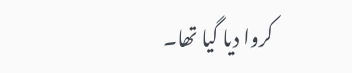کروا دیا گیا تھا۔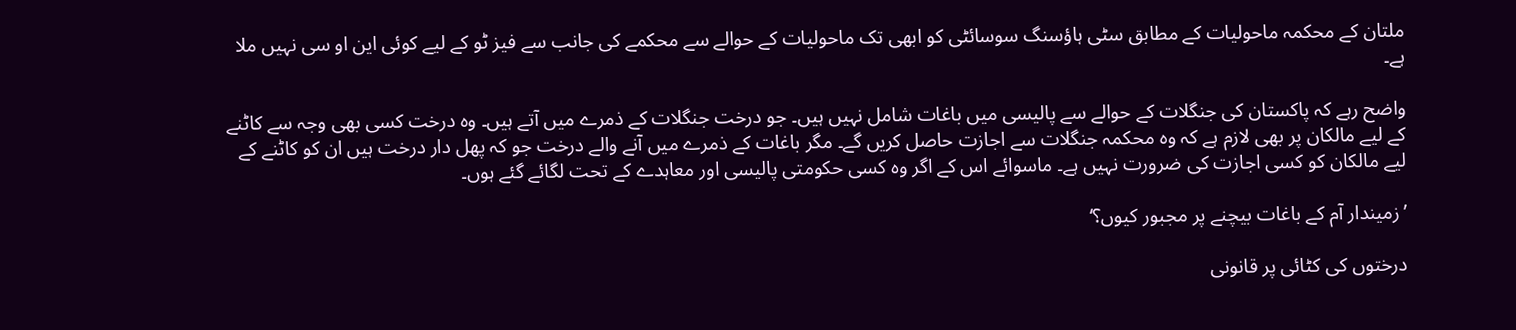ملتان کے محکمہ ماحولیات کے مطابق سٹی ہاؤسنگ سوسائٹی کو ابھی تک ماحولیات کے حوالے سے محکمے کی جانب سے فیز ٹو کے لیے کوئی این او سی نہیں ملا ہے۔

واضح رہے کہ پاکستان کی جنگلات کے حوالے سے پالیسی میں باغات شامل نہیں ہیں۔ جو درخت جنگلات کے ذمرے میں آتے ہیں۔ وہ درخت کسی بھی وجہ سے کاٹنے کے لیے مالکان پر بھی لازم ہے کہ وہ محکمہ جنگلات سے اجازت حاصل کریں گے۔ مگر باغات کے ذمرے میں آنے والے درخت جو کہ پھل دار درخت ہیں ان کو کاٹنے کے لیے مالکان کو کسی اجازت کی ضرورت نہیں ہے۔ ماسوائے اس کے اگر وہ کسی حکومتی پالیسی اور معاہدے کے تحت لگائے گئے ہوں۔

’زمیندار آم کے باغات بیچنے پر مجبور کیوں؟‘

درختوں کی کٹائی پر قانونی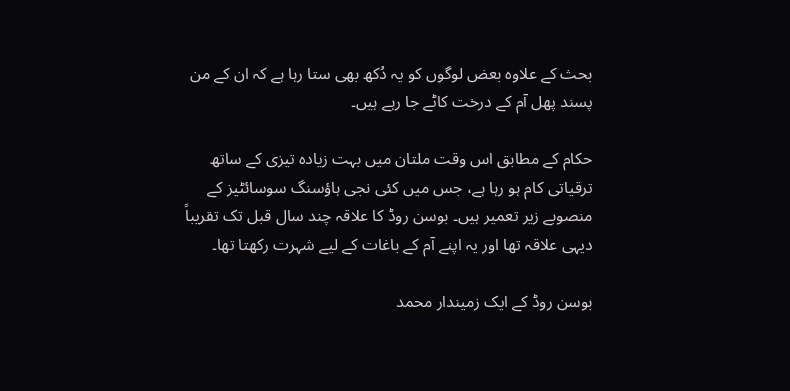بحث کے علاوہ بعض لوگوں کو یہ دُکھ بھی ستا رہا ہے کہ ان کے من پسند پھل آم کے درخت کاٹے جا رہے ہیں۔

حکام کے مطابق اس وقت ملتان میں بہت زیادہ تیزی کے ساتھ ترقیاتی کام ہو رہا ہے، جس میں کئی نجی ہاؤسنگ سوسائٹیز کے منصوبے زیر تعمیر ہیں۔ بوسن روڈ کا علاقہ چند سال قبل تک تقریباً دیہی علاقہ تھا اور یہ اپنے آم کے باغات کے لیے شہرت رکھتا تھا۔

بوسن روڈ کے ایک زمیندار محمد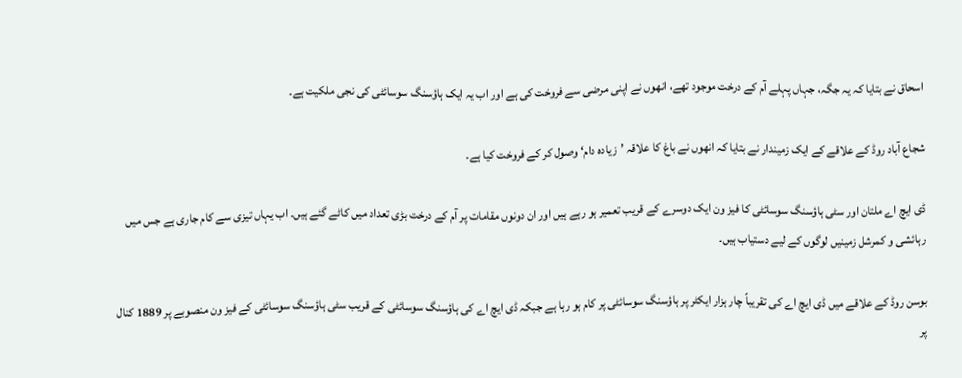اسحاق نے بتایا کہ یہ جگہ، جہاں پہلے آم کے درخت موجود تھے، انھوں نے اپنی مرضی سے فروخت کی ہے اور اب یہ ایک ہاؤسنگ سوسائٹی کی نجی ملکیت ہے۔

شجاع آباد روڈ کے علاقے کے ایک زمیندار نے بتایا کہ انھوں نے باغ کا علاقہ ’زیادہ دام‘ وصول کر کے فروخت کیا ہے۔

ڈی ایچ اے ملتان اور سٹی ہاؤسنگ سوسائٹی کا فیز ون ایک دوسرے کے قریب تعمیر ہو رہے ہیں اور ان دونوں مقامات پر آم کے درخت بڑی تعداد میں کاٹے گئے ہیں۔ اب یہاں تیزی سے کام جاری ہے جس میں رہائشی و کمرشل زمینیں لوگوں کے لیے دستیاب ہیں۔

بوسن روڈ کے علاقے میں ڈی ایچ اے کی تقریباً چار ہزار ایکٹر پر ہاؤسنگ سوسائٹی پر کام ہو رہا ہے جبکہ ڈی ایچ اے کی ہاؤسنگ سوسائٹی کے قریب سٹی ہاؤسنگ سوسائٹی کے فیز ون منصوبے پر 1889 کنال پر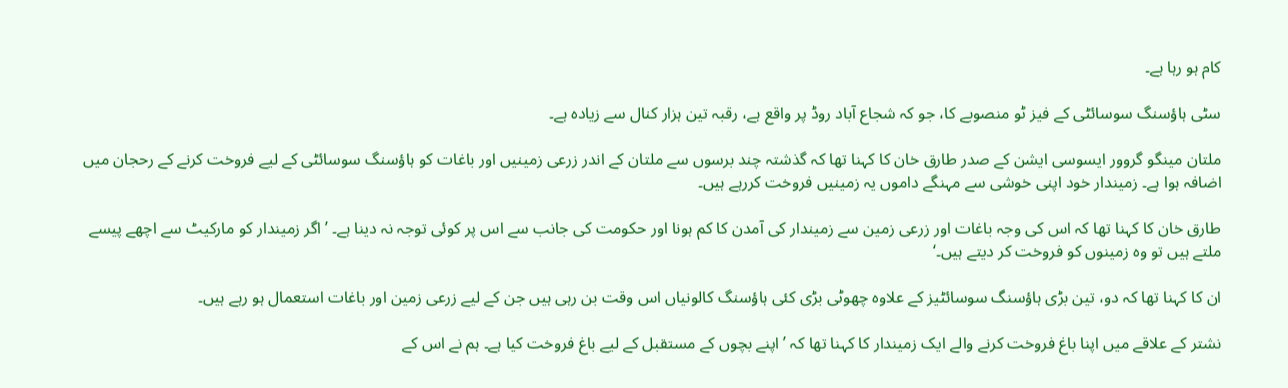کام ہو رہا ہے۔

سٹی ہاؤسنگ سوسائٹی کے فیز ٹو منصوبے کا، جو کہ شجاع آباد روڈ پر واقع ہے، رقبہ تین ہزار کنال سے زیادہ ہے۔

ملتان مینگو گروور ایسوسی ایشن کے صدر طارق خان کا کہنا تھا کہ گذشتہ چند برسوں سے ملتان کے اندر زرعی زمینیں اور باغات کو ہاؤسنگ سوسائٹی کے لیے فروخت کرنے کے رحجان میں اضافہ ہوا ہے۔ زمیندار خود اپنی خوشی سے مہنگے داموں یہ زمینیں فروخت کررہے ہیں۔

طارق خان کا کہنا تھا کہ اس کی وجہ باغات اور زرعی زمین سے زمیندار کی آمدن کا کم ہونا اور حکومت کی جانب سے اس پر کوئی توجہ نہ دینا ہے۔ ’اگر زمیندار کو مارکیٹ سے اچھے پیسے ملتے ہیں تو وہ زمینوں کو فروخت کر دیتے ہیں۔‘

ان کا کہنا تھا کہ دو، تین بڑی ہاؤسنگ سوسائٹیز کے علاوہ چھوٹی بڑی کئی ہاؤسنگ کالونیاں اس وقت بن رہی ہیں جن کے لیے زرعی زمین اور باغات استعمال ہو رہے ہیں۔

نشتر کے علاقے میں اپنا باغ فروخت کرنے والے ایک زمیندار کا کہنا تھا کہ ’اپنے بچوں کے مستقبل کے لیے باغ فروخت کیا ہے۔ ہم نے اس کے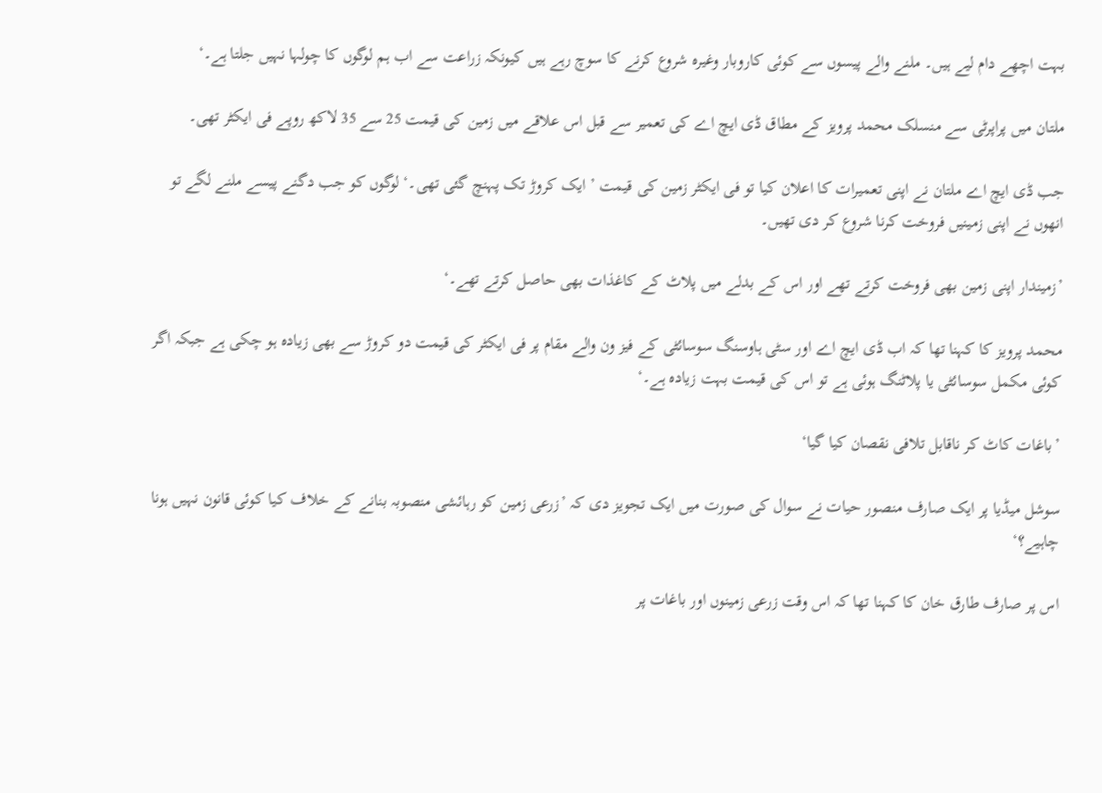بہت اچھے دام لیے ہیں۔ ملنے والے پیسوں سے کوئی کاروبار وغیرہ شروع کرنے کا سوچ رہے ہیں کیونکہ زراعت سے اب ہم لوگوں کا چولہا نہیں جلتا ہے۔‘

ملتان میں پراپرٹی سے منسلک محمد پرویز کے مطاق ڈی ایچ اے کی تعمیر سے قبل اس علاقے میں زمین کی قیمت 25 سے 35 لاکھ روپے فی ایکٹر تھی۔

جب ڈی ایچ اے ملتان نے اپنی تعمیرات کا اعلان کیا تو فی ایکٹر زمین کی قیمت ’ایک کروڑ تک پہنچ گئی تھی۔‘ لوگوں کو جب دگنے پیسے ملنے لگے تو انھوں نے اپنی زمینیں فروخت کرنا شروع کر دی تھیں۔

’زمیندار اپنی زمین بھی فروخت کرتے تھے اور اس کے بدلے میں پلاٹ کے کاغذات بھی حاصل کرتے تھے۔‘

محمد پرویز کا کہنا تھا کہ اب ڈی ایچ اے اور سٹی ہاوسنگ سوسائٹی کے فیز ون والے مقام پر فی ایکٹر کی قیمت دو کروڑ سے بھی زیادہ ہو چکی ہے جبکہ اگر کوئی مکمل سوسائٹی یا پلاٹنگ ہوئی ہے تو اس کی قیمت بہت زیادہ ہے۔‘

’باغات کاٹ کر ناقابل تلافی نقصان کیا گیا‘

سوشل میڈیا پر ایک صارف منصور حیات نے سوال کی صورت میں ایک تجویز دی کہ ’زرعی زمین کو رہائشی منصوبہ بنانے کے خلاف کیا کوئی قانون نہیں ہونا چاہیے؟‘

اس پر صارف طارق خان کا کہنا تھا کہ اس وقت زرعی زمینوں اور باغات پر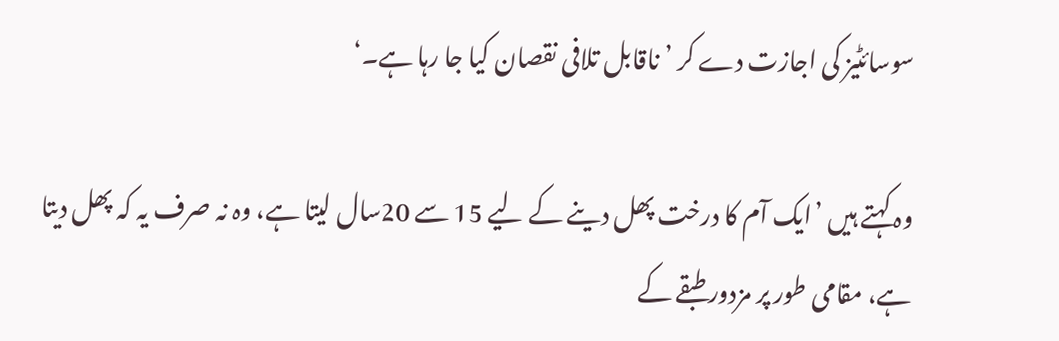سوسائٹیز کی اجازت دے کر ’ناقابل تلافی نقصان کیا جا رہا ہے۔‘

وہ کہتے ہیں ’ایک آم کا درخت پھل دینے کے لیے 15 سے 20سال لیتا ہے، وہ نہ صرف یہ کہ پھل دیتا ہے، مقامی طور پر مزدور طبقے کے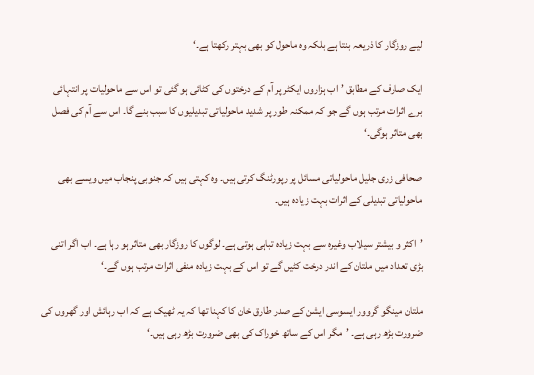لیے روزگار کا ذریعہ بنتا ہے بلکہ وہ ماحول کو بھی بہتر رکھتا ہے۔‘

ایک صارف کے مطابق ’اب ہزاروں ایکٹر پر آم کے درختوں کی کٹائی ہو گئی تو اس سے ماحولیات پر انتہائی برے اثرات مرتب ہوں گے جو کہ ممکنہ طور پر شدید ماحولیاتی تبدیلیوں کا سبب بنے گا۔ اس سے آم کی فصل بھی متاثر ہوگی۔‘

صحافی زری جلیل ماحولیاتی مسائل پر رپورٹنگ کرتی ہیں۔ وہ کہتی ہیں کہ جنوبی پنجاب میں ویسے بھی ماحولیاتی تبدیلی کے اثرات بہت زیادہ ہیں۔

’اکثر و بیشتر سیلاب وغیرہ سے بہت زیادہ تباہی ہوتی ہے۔ لوگوں کا روزگار بھی متاثر ہو رہا ہے۔ اب اگر اتنی بڑی تعداد میں ملتان کے اندر درخت کٹیں گے تو اس کے بہت زیادہ منفی اثرات مرتب ہوں گے۔‘

ملتان مینگو گروور ایسوسی ایشن کے صدر طارق خان کا کہنا تھا کہ یہ ٹھیک ہے کہ اب رہائش اور گھروں کی ضرورت بڑھ رہی ہے۔ ’مگر اس کے ساتھ خوراک کی بھی ضرورت بڑھ رہی ہیں۔‘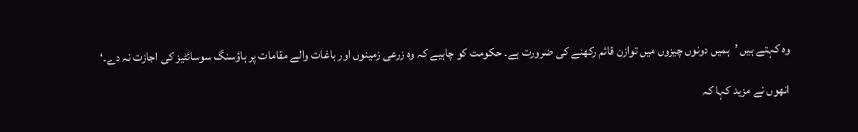وہ کہتے ہیں ’ہمیں دونوں چیزوں میں توازن قائم رکھنے کی ضرورت ہے۔ حکومت کو چاہیے کہ وہ زرعی زمینوں اور باغات والے مقامات پر ہاؤسنگ سوسائٹیز کی اجازت نہ دے۔‘

انھوں نے مزید کہا کہ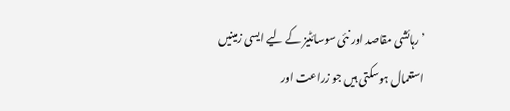’رہائشی مقاصد اور نئی سوسائٹیز کے لیے ایسی زمینیں استعمال ہوسکتی ہیں جو زراعت اور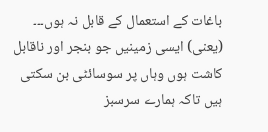باغات کے استعمال کے قابل نہ ہوں۔۔۔ (یعنی) ایسی زمینیں جو بنجر اور ناقابل کاشت ہوں وہاں پر سوسائٹی بن سکتی ہیں تاکہ ہمارے سرسبز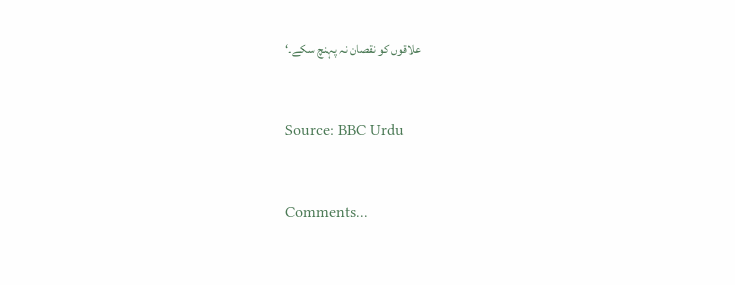علاقوں کو نقصان نہ پہنچ سکے۔‘



Source: BBC Urdu



Comments...